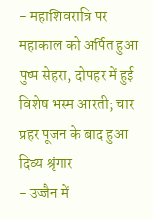- महाशिवरात्रि पर महाकाल को अर्पित हुआ पुष्प सेहरा, दोपहर में हुई विशेष भस्म आरती; चार प्रहर पूजन के बाद हुआ दिव्य श्रृंगार
- उज्जैन में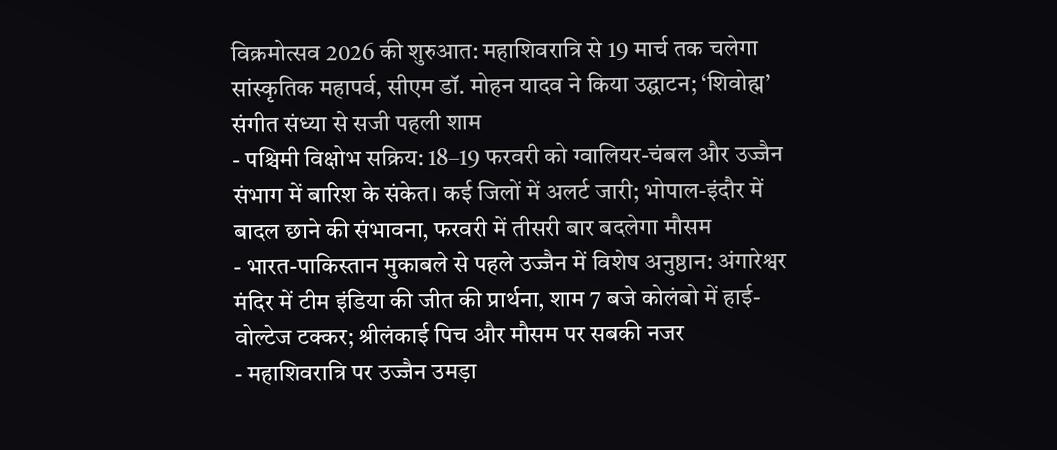विक्रमोत्सव 2026 की शुरुआत: महाशिवरात्रि से 19 मार्च तक चलेगा सांस्कृतिक महापर्व, सीएम डॉ. मोहन यादव ने किया उद्घाटन; ‘शिवोह्म’ संगीत संध्या से सजी पहली शाम
- पश्चिमी विक्षोभ सक्रिय: 18–19 फरवरी को ग्वालियर-चंबल और उज्जैन संभाग में बारिश के संकेत। कई जिलों में अलर्ट जारी; भोपाल-इंदौर में बादल छाने की संभावना, फरवरी में तीसरी बार बदलेगा मौसम
- भारत-पाकिस्तान मुकाबले से पहले उज्जैन में विशेष अनुष्ठान: अंगारेश्वर मंदिर में टीम इंडिया की जीत की प्रार्थना, शाम 7 बजे कोलंबो में हाई-वोल्टेज टक्कर; श्रीलंकाई पिच और मौसम पर सबकी नजर
- महाशिवरात्रि पर उज्जैन उमड़ा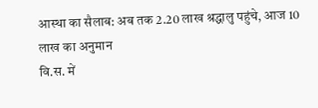आस्था का सैलाब: अब तक 2.20 लाख श्रद्धालु पहुंचे, आज 10 लाख का अनुमान
वि.स. में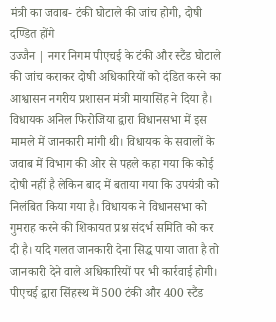मंत्री का जवाब- टंकी घोटाले की जांच होगी, दोषी दण्डित होंगे
उज्जैन | नगर निगम पीएचई के टंकी और स्टैंड घोटाले की जांच कराकर दोषी अधिकारियों को दंडित करने का आश्वासन नगरीय प्रशासन मंत्री मायासिंह ने दिया है। विधायक अनिल फिरोजिया द्वारा विधानसभा में इस मामले में जानकारी मांगी थी। विधायक के सवालों के जवाब में विभाग की ओर से पहले कहा गया कि कोई दोषी नहीं है लेकिन बाद में बताया गया कि उपयंत्री को निलंबित किया गया है। विधायक ने विधानसभा को गुमराह करने की शिकायत प्रश्न संदर्भ समिति को कर दी है। यदि गलत जानकारी देना सिद्ध पाया जाता है तो जानकारी देने वाले अधिकारियों पर भी कार्रवाई होगी। पीएचई द्वारा सिंहस्थ में 500 टंकी और 400 स्टैंड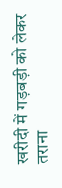खरीदी में गड़बड़ी को लेकर तराना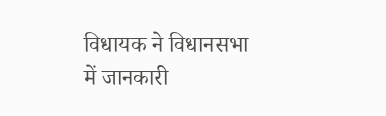विधायक ने विधानसभा में जानकारी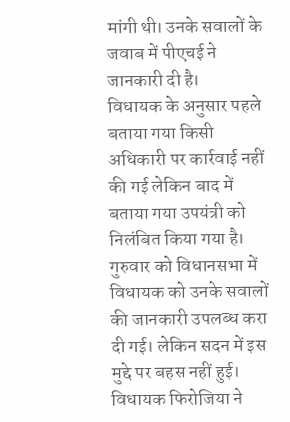मांगी थी। उनके सवालों के जवाब में पीएचई ने जानकारी दी है।
विधायक के अनुसार पहले बताया गया किसी अधिकारी पर कार्रवाई नहीं की गई लेकिन बाद में बताया गया उपयंत्री को निलंबित किया गया है। गुरुवार को विधानसभा में विधायक को उनके सवालों की जानकारी उपलब्ध करा दी गई। लेकिन सदन में इस मुद्दे पर बहस नहीं हुई। विधायक फिरोजिया ने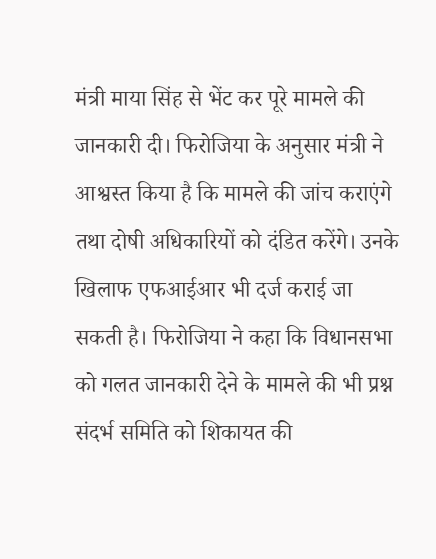मंत्री माया सिंह से भेंट कर पूरे मामले की जानकारी दी। फिरोजिया के अनुसार मंत्री ने आश्वस्त किया है कि मामले की जांच कराएंगे तथा दोषी अधिकारियों को दंडित करेंगे। उनके खिलाफ एफआईआर भी दर्ज कराई जा सकती है। फिरोजिया ने कहा कि विधानसभा को गलत जानकारी देने के मामले की भी प्रश्न संदर्भ समिति को शिकायत की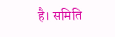है। समिति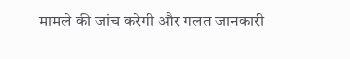मामले की जांच करेगी और गलत जानकारी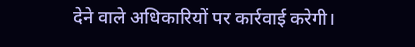देने वाले अधिकारियों पर कार्रवाई करेगी।